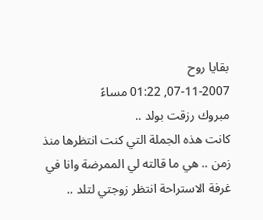بقايا روح
07-11-2007, 01:22 مساءً
مبروك رزقت بولد ..
كانت هذه الجملة التي كنت انتظرها منذ زمن .. هي ما قالته لي الممرضة وانا في غرفة الاستراحة انتظر زوجتي لتلد ..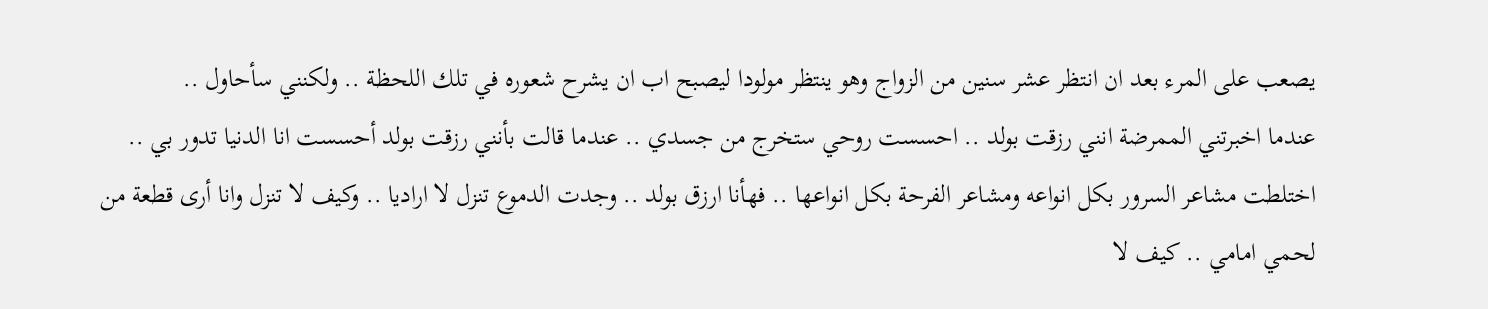يصعب على المرء بعد ان انتظر عشر سنين من الزواج وهو ينتظر مولودا ليصبح اب ان يشرح شعوره في تلك اللحظة .. ولكنني سأحاول ..
عندما اخبرتني الممرضة انني رزقت بولد .. احسست روحي ستخرج من جسدي .. عندما قالت بأنني رزقت بولد أحسست انا الدنيا تدور بي .. اختلطت مشاعر السرور بكل انواعه ومشاعر الفرحة بكل انواعها .. فهأنا ارزق بولد .. وجدت الدموع تنزل لا اراديا .. وكيف لا تنزل وانا أرى قطعة من لحمي امامي .. كيف لا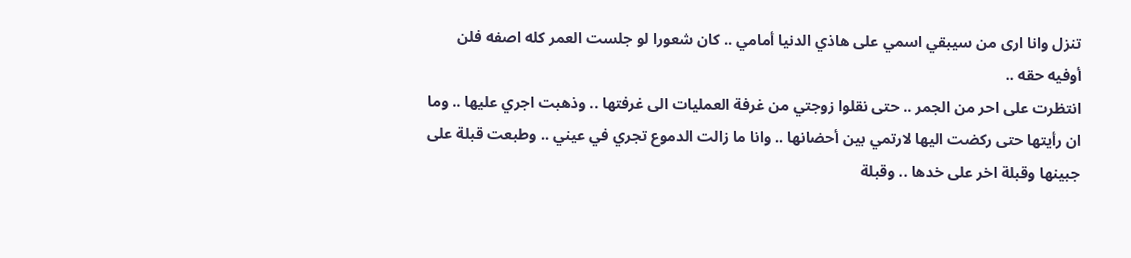تنزل وانا ارى من سيبقي اسمي على هاذي الدنيا أمامي .. كان شعورا لو جلست العمر كله اصفه فلن أوفيه حقه ..
انتظرت على احر من الجمر .. حتى نقلوا زوجتي من غرفة العمليات الى غرفتها .. وذهبت اجري عليها .. وما ان رأيتها حتى ركضت اليها لارتمي بين أحضانها .. وانا ما زالت الدموع تجري في عيني .. وطبعت قبلة على جبينها وقبلة اخر على خدها .. وقبلة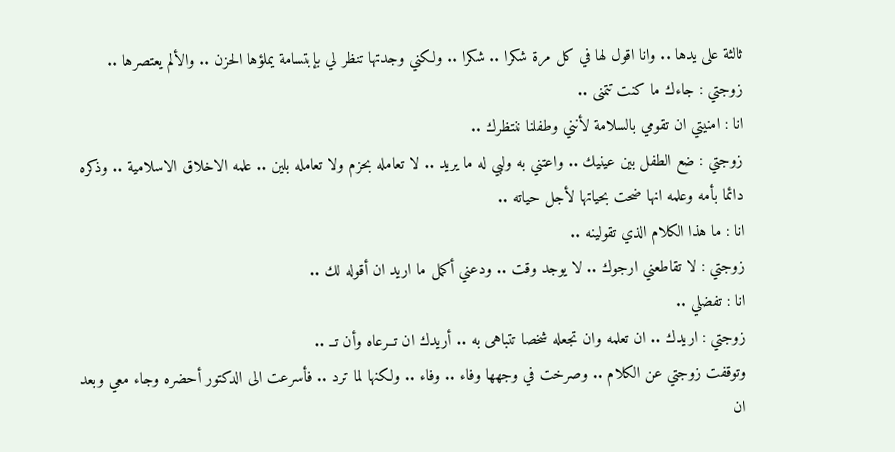ثالثة على يدها .. وانا اقول لها في كل مرة شكرا .. شكرا .. ولكني وجدتها تنظر لي بإبتسامة يملؤها الحزن .. والألم يعتصرها ..
زوجتي : جاءك ما كنت تتمنى ..
انا : امنيتي ان تقومي بالسلامة لأنني وطفلنا ننتظرك ..
زوجتي : ضع الطفل بين عينيك .. واعتني به ولبي له ما يريد .. لا تعامله بحزم ولا تعامله بلين .. علمه الاخلاق الاسلامية .. وذكره دائما بأمه وعلمه انها ضحت بحياتها لأجل حياته ..
انا : ما هذا الكلام الذي تقولينه ..
زوجتي : لا تقاطعني ارجوك .. لا يوجد وقت .. ودعني أكمل ما اريد ان أقوله لك ..
انا : تفضلي ..
زوجتي : اريدك .. ان تعلمه وان تجعله شخصا تتباهى به .. أريدك ان تــرعاه وأن تــ ..
وتوقفت زوجتي عن الكلام .. وصرخت في وجهها وفاء .. وفاء .. ولكنها لما ترد .. فأسرعت الى الدكتور أحضره وجاء معي وبعد ان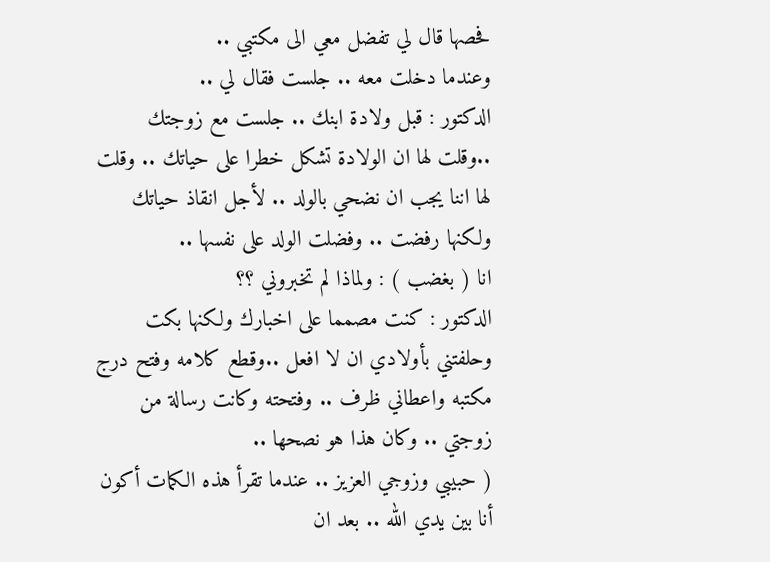فحصها قال لي تفضل معي الى مكتبي ..
وعندما دخلت معه .. جلست فقال لي ..
الدكتور : قبل ولادة ابنك .. جلست مع زوجتك ..وقلت لها ان الولادة تشكل خطرا على حياتك .. وقلت لها اننا يجب ان نضحي بالولد .. لأجل انقاذ حياتك ولكنها رفضت .. وفضلت الولد على نفسها ..
انا ( بغضب ) : ولماذا لم تخبروني ؟؟
الدكتور : كنت مصمما على اخبارك ولكنها بكت وحلفتني بأولادي ان لا افعل ..وقطع كلامه وفتح درج مكتبه واعطاني ظرف .. وفتحته وكانت رسالة من زوجتي .. وكان هذا هو نصحها ..
( حبيبي وزوجي العزيز .. عندما تقرأ هذه الكمات أكون أنا بين يدي الله .. بعد ان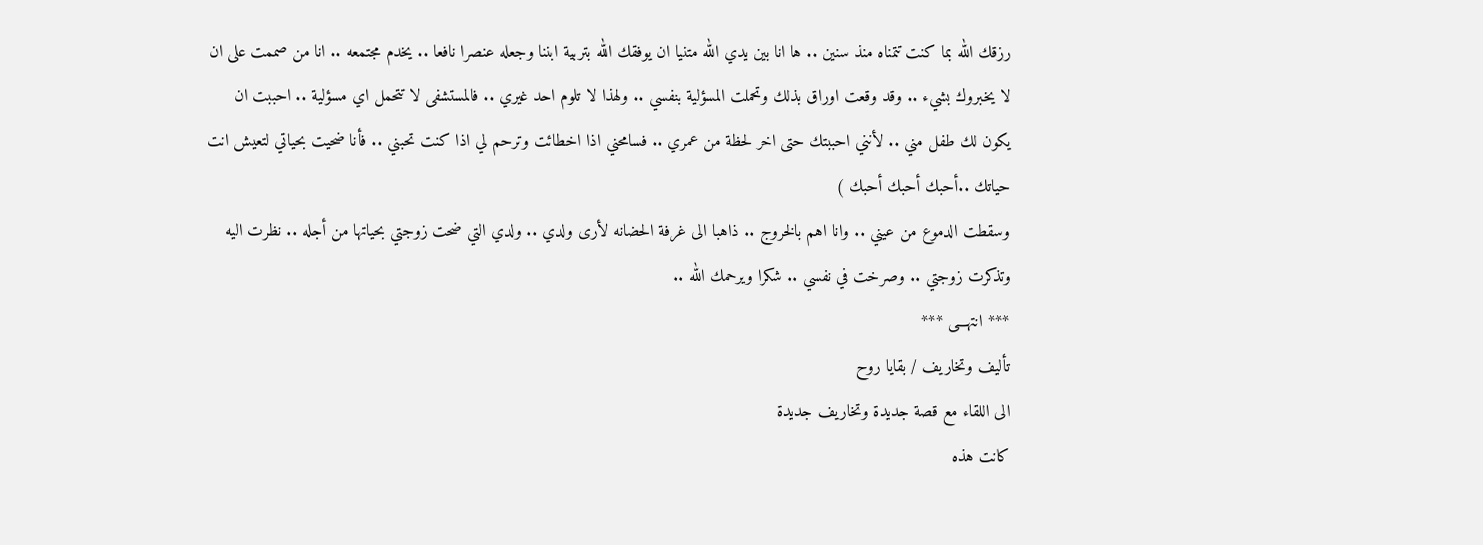رزقك الله بما كنت تتمناه منذ سنين .. ها انا بين يدي الله متنيا ان يوفقك الله بتربية ابننا وجعله عنصرا نافعا .. يخدم مجتمعه .. انا من صممت على ان لا يخبروك بشيء .. وقد وقعت اوراق بذلك وتحملت المسؤلية بنفسي .. ولهذا لا تلوم احد غيري .. فالمستشفى لا تتحمل اي مسؤلية .. احببت ان يكون لك طفل مني .. لأنني احببتك حتى اخر لحظة من عمري .. فسامحني اذا اخطائت وترحم لي اذا كنت تحبني .. فأنا ضحيت بحياتي لتعيش انت حياتك ..أحبك أحبك أحبك )
وسقطت الدموع من عيني .. وانا اهم بالخروج .. ذاهبا الى غرفة الحضانه لأرى ولدي .. ولدي التي ضحت زوجتي بحياتها من أجله .. نظرت اليه وتذكرت زوجتي .. وصرخت في نفسي .. شكرا ويرحمك الله ..
*** انتهـــى ***
تأليف وتخاريف / بقايا روح
الى اللقاء مع قصة جديدة وتخاريف جديدة
كانت هذه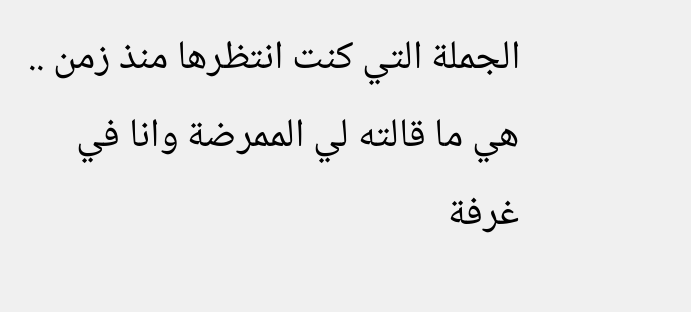الجملة التي كنت انتظرها منذ زمن .. هي ما قالته لي الممرضة وانا في غرفة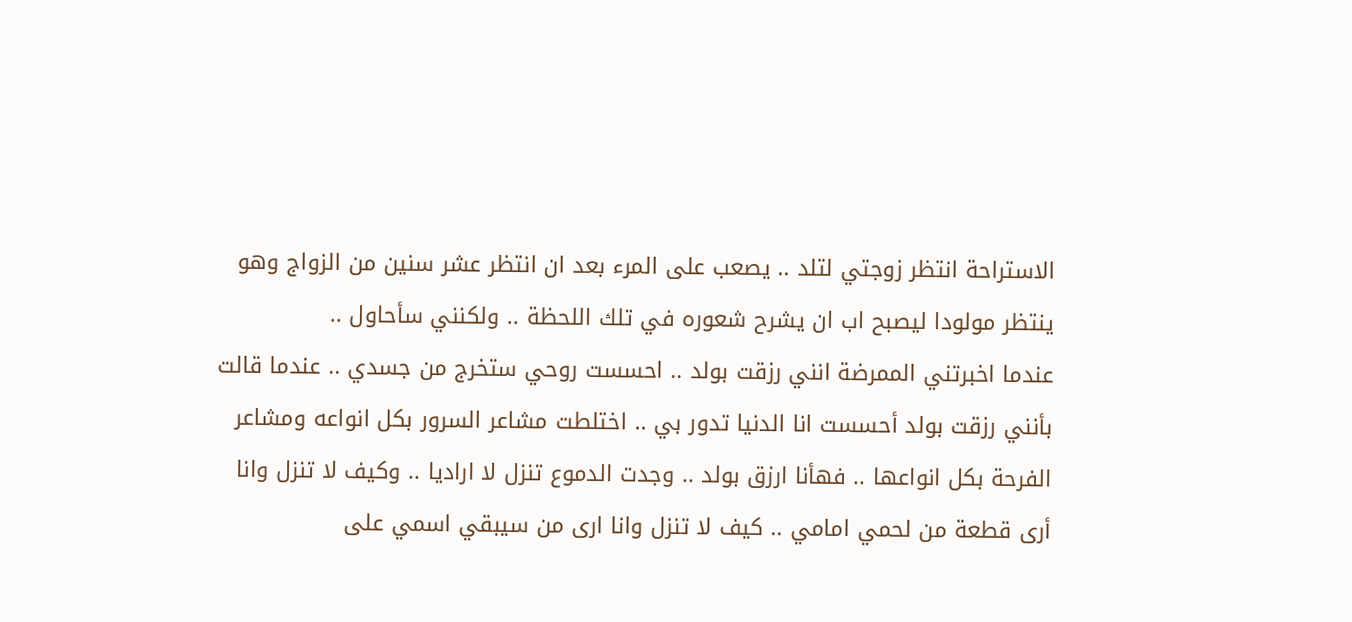الاستراحة انتظر زوجتي لتلد .. يصعب على المرء بعد ان انتظر عشر سنين من الزواج وهو ينتظر مولودا ليصبح اب ان يشرح شعوره في تلك اللحظة .. ولكنني سأحاول ..
عندما اخبرتني الممرضة انني رزقت بولد .. احسست روحي ستخرج من جسدي .. عندما قالت بأنني رزقت بولد أحسست انا الدنيا تدور بي .. اختلطت مشاعر السرور بكل انواعه ومشاعر الفرحة بكل انواعها .. فهأنا ارزق بولد .. وجدت الدموع تنزل لا اراديا .. وكيف لا تنزل وانا أرى قطعة من لحمي امامي .. كيف لا تنزل وانا ارى من سيبقي اسمي على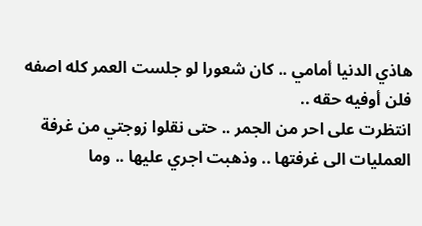هاذي الدنيا أمامي .. كان شعورا لو جلست العمر كله اصفه فلن أوفيه حقه ..
انتظرت على احر من الجمر .. حتى نقلوا زوجتي من غرفة العمليات الى غرفتها .. وذهبت اجري عليها .. وما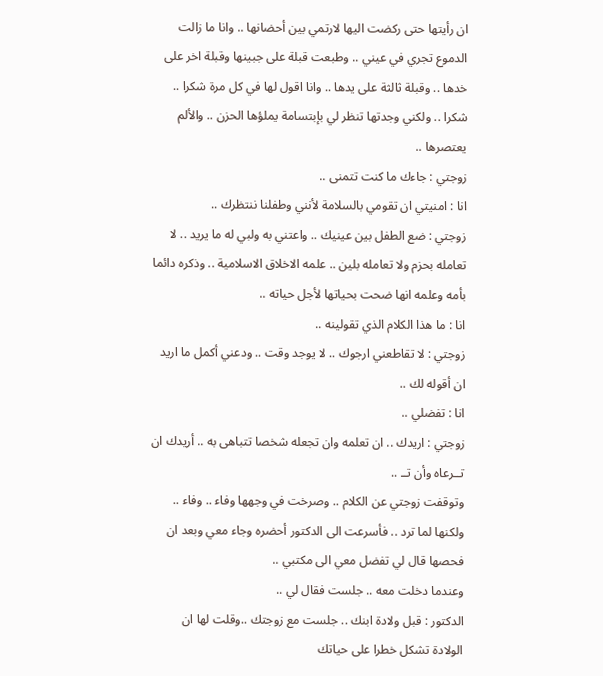ان رأيتها حتى ركضت اليها لارتمي بين أحضانها .. وانا ما زالت الدموع تجري في عيني .. وطبعت قبلة على جبينها وقبلة اخر على خدها .. وقبلة ثالثة على يدها .. وانا اقول لها في كل مرة شكرا .. شكرا .. ولكني وجدتها تنظر لي بإبتسامة يملؤها الحزن .. والألم يعتصرها ..
زوجتي : جاءك ما كنت تتمنى ..
انا : امنيتي ان تقومي بالسلامة لأنني وطفلنا ننتظرك ..
زوجتي : ضع الطفل بين عينيك .. واعتني به ولبي له ما يريد .. لا تعامله بحزم ولا تعامله بلين .. علمه الاخلاق الاسلامية .. وذكره دائما بأمه وعلمه انها ضحت بحياتها لأجل حياته ..
انا : ما هذا الكلام الذي تقولينه ..
زوجتي : لا تقاطعني ارجوك .. لا يوجد وقت .. ودعني أكمل ما اريد ان أقوله لك ..
انا : تفضلي ..
زوجتي : اريدك .. ان تعلمه وان تجعله شخصا تتباهى به .. أريدك ان تــرعاه وأن تــ ..
وتوقفت زوجتي عن الكلام .. وصرخت في وجهها وفاء .. وفاء .. ولكنها لما ترد .. فأسرعت الى الدكتور أحضره وجاء معي وبعد ان فحصها قال لي تفضل معي الى مكتبي ..
وعندما دخلت معه .. جلست فقال لي ..
الدكتور : قبل ولادة ابنك .. جلست مع زوجتك ..وقلت لها ان الولادة تشكل خطرا على حياتك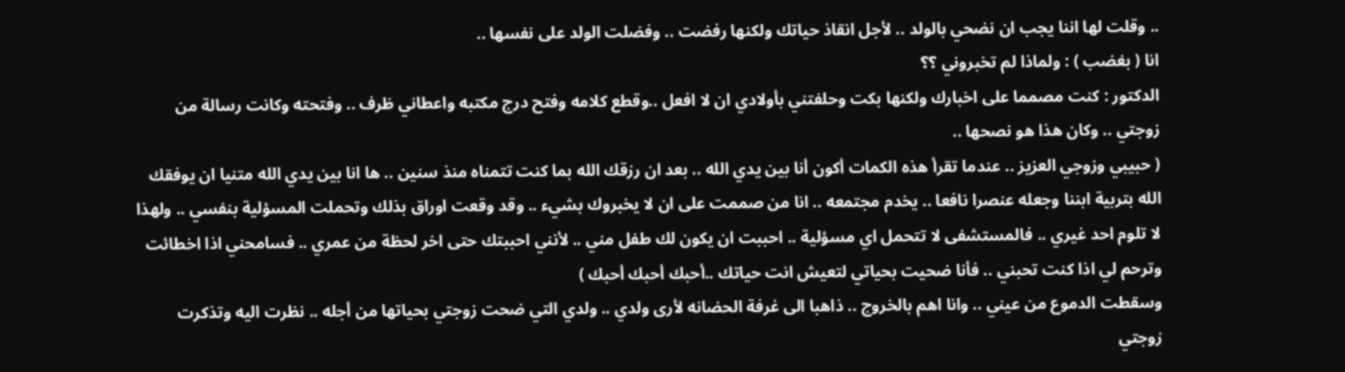.. وقلت لها اننا يجب ان نضحي بالولد .. لأجل انقاذ حياتك ولكنها رفضت .. وفضلت الولد على نفسها ..
انا ( بغضب ) : ولماذا لم تخبروني ؟؟
الدكتور : كنت مصمما على اخبارك ولكنها بكت وحلفتني بأولادي ان لا افعل ..وقطع كلامه وفتح درج مكتبه واعطاني ظرف .. وفتحته وكانت رسالة من زوجتي .. وكان هذا هو نصحها ..
( حبيبي وزوجي العزيز .. عندما تقرأ هذه الكمات أكون أنا بين يدي الله .. بعد ان رزقك الله بما كنت تتمناه منذ سنين .. ها انا بين يدي الله متنيا ان يوفقك الله بتربية ابننا وجعله عنصرا نافعا .. يخدم مجتمعه .. انا من صممت على ان لا يخبروك بشيء .. وقد وقعت اوراق بذلك وتحملت المسؤلية بنفسي .. ولهذا لا تلوم احد غيري .. فالمستشفى لا تتحمل اي مسؤلية .. احببت ان يكون لك طفل مني .. لأنني احببتك حتى اخر لحظة من عمري .. فسامحني اذا اخطائت وترحم لي اذا كنت تحبني .. فأنا ضحيت بحياتي لتعيش انت حياتك ..أحبك أحبك أحبك )
وسقطت الدموع من عيني .. وانا اهم بالخروج .. ذاهبا الى غرفة الحضانه لأرى ولدي .. ولدي التي ضحت زوجتي بحياتها من أجله .. نظرت اليه وتذكرت زوجتي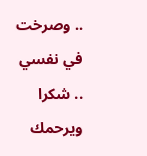.. وصرخت في نفسي .. شكرا ويرحمك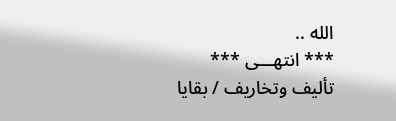الله ..
*** انتهـــى ***
تأليف وتخاريف / بقايا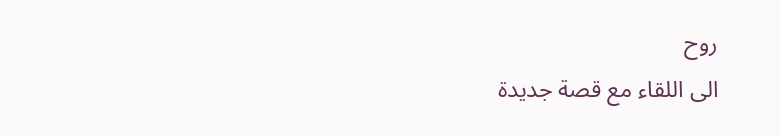روح
الى اللقاء مع قصة جديدة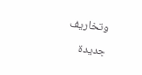وتخاريف جديدة